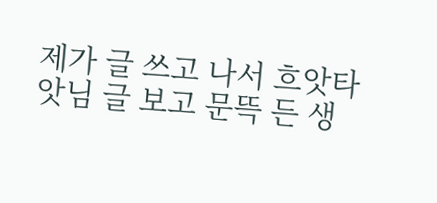제가 글 쓰고 나서 흐앗타앗님 글 보고 문뜩 든 생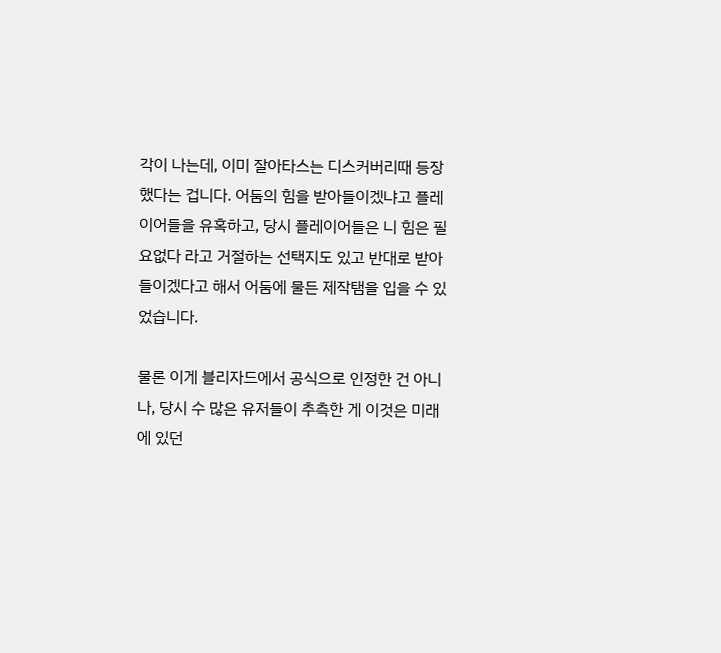각이 나는데, 이미 잘아타스는 디스커버리때 등장했다는 겁니다. 어둠의 힘을 받아들이겠냐고 플레이어들을 유혹하고, 당시 플레이어들은 니 힘은 필요없다 라고 거절하는 선택지도 있고 반대로 받아들이겠다고 해서 어둠에 물든 제작탬을 입을 수 있었습니다.

물론 이게 블리자드에서 공식으로 인정한 건 아니나, 당시 수 많은 유저들이 추측한 게 이것은 미래에 있던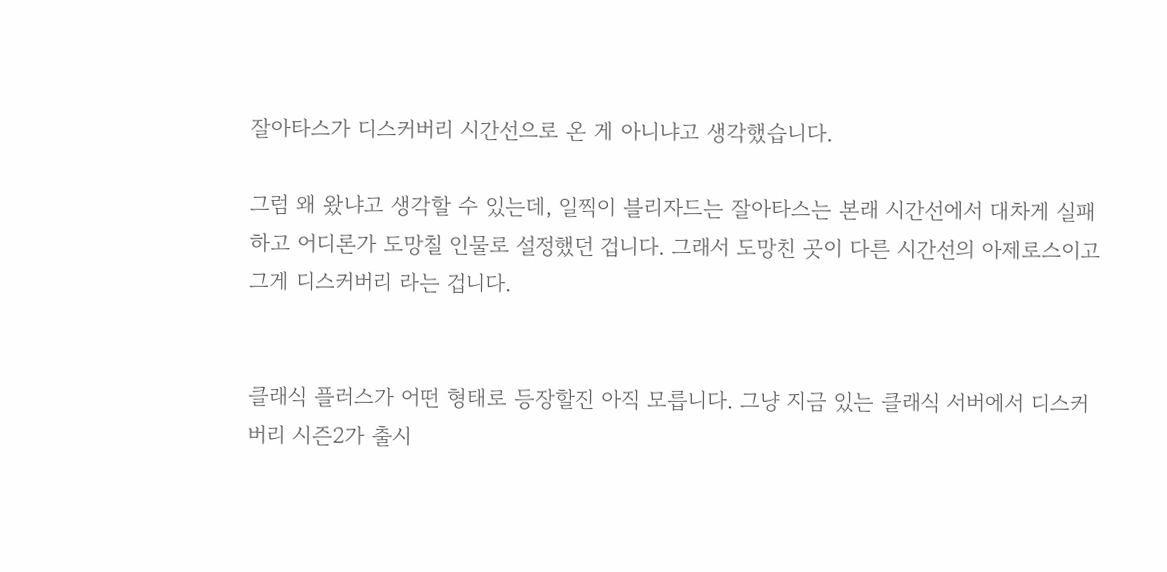잘아타스가 디스커버리 시간선으로 온 게 아니냐고 생각했습니다.

그럼 왜 왔냐고 생각할 수 있는데, 일찍이 블리자드는 잘아타스는 본래 시간선에서 대차게 실패하고 어디론가 도망칠 인물로 설정했던 겁니다. 그래서 도망친 곳이 다른 시간선의 아제로스이고 그게 디스커버리 라는 겁니다.


클래식 플러스가 어떤 형태로 등장할진 아직 모릅니다. 그냥 지금 있는 클래식 서버에서 디스커버리 시즌2가 출시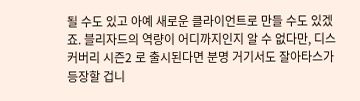될 수도 있고 아예 새로운 클라이언트로 만들 수도 있겠죠. 블리자드의 역량이 어디까지인지 알 수 없다만, 디스커버리 시즌2 로 출시된다면 분명 거기서도 잘아타스가 등장할 겁니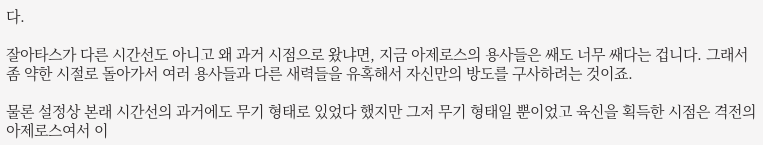다.

잘아타스가 다른 시간선도 아니고 왜 과거 시점으로 왔냐면, 지금 아제로스의 용사들은 쌔도 너무 쌔다는 겁니다. 그래서 좀 약한 시절로 돌아가서 여러 용사들과 다른 새력들을 유혹해서 자신만의 방도를 구사하려는 것이죠.

물론 설정상 본래 시간선의 과거에도 무기 형태로 있었다 했지만 그저 무기 형태일 뿐이었고 육신을 획득한 시점은 격전의 아제로스여서 이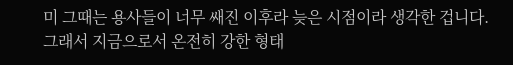미 그때는 용사들이 너무 쌔진 이후라 늦은 시점이라 생각한 겁니다. 그래서 지금으로서 온전히 강한 형태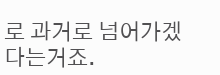로 과거로 넘어가겠다는거죠.